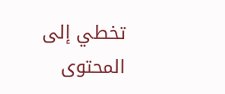تخطي إلى المحتوى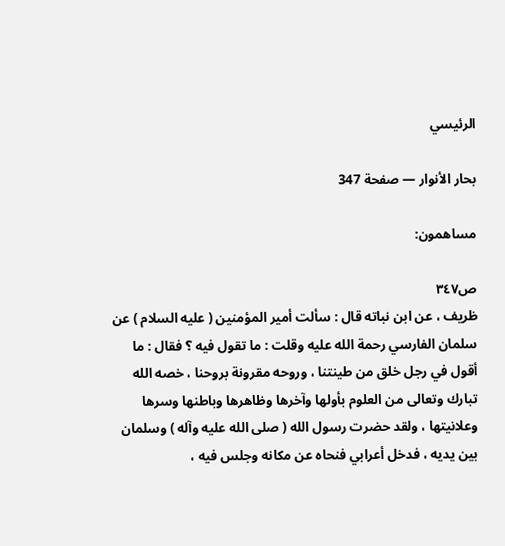الرئيسي

بحار الأنوار — صفحة 347

مساهمون:

ص٣٤٧
ظريف ، عن ابن نباته قال : سألت أمير المؤمنين ( عليه السلام ) عن سلمان الفارسي رحمة الله عليه وقلت : ما تقول فيه ؟ فقال : ما أقول في رجل خلق من طينتنا ، وروحه مقرونة بروحنا ، خصه الله تبارك وتعالى من العلوم بأولها وآخرها وظاهرها وباطنها وسرها وعلانيتها ، ولقد حضرت رسول الله ( صلى الله عليه وآله ) وسلمان بين يديه ، فدخل أعرابي فنحاه عن مكانه وجلس فيه ،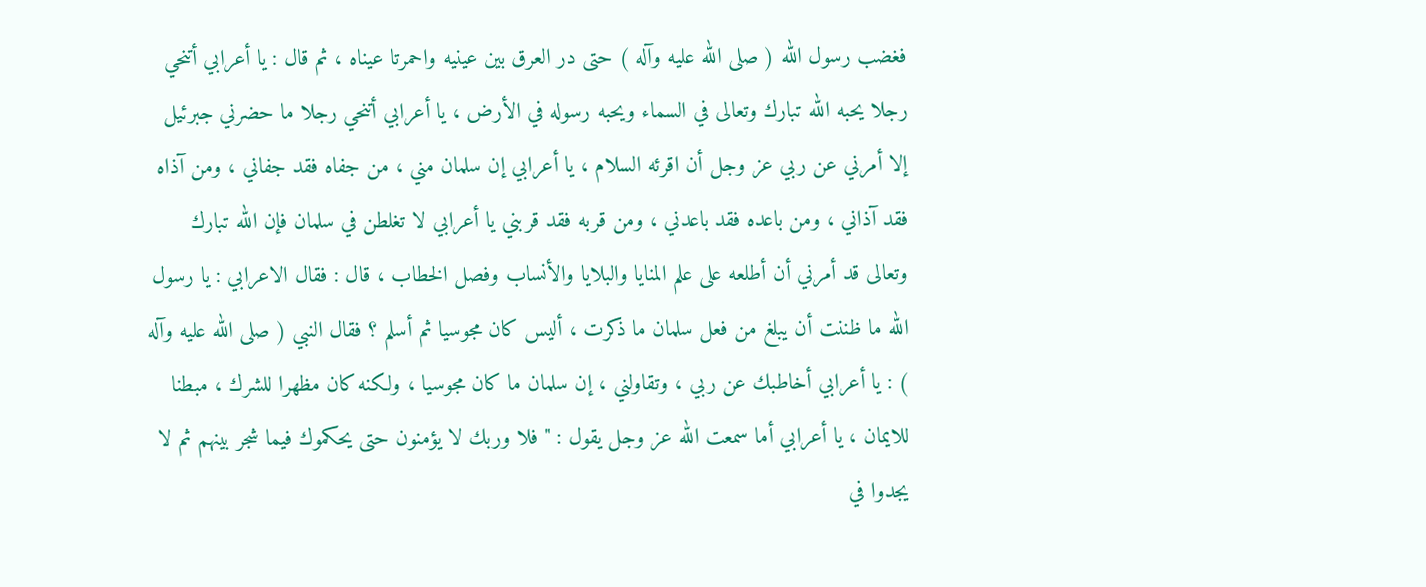فغضب رسول الله ( صلى الله عليه وآله ) حتى در العرق بين عينيه واحمرتا عيناه ، ثم قال : يا أعرابي أتنحي رجلا يحبه الله تبارك وتعالى في السماء ويحبه رسوله في الأرض ، يا أعرابي أتنحي رجلا ما حضرني جبرئيل إلا أمرني عن ربي عز وجل أن اقرئه السلام ، يا أعرابي إن سلمان مني ، من جفاه فقد جفاني ، ومن آذاه فقد آذاني ، ومن باعده فقد باعدني ، ومن قربه فقد قربني يا أعرابي لا تغلطن في سلمان فإن الله تبارك وتعالى قد أمرني أن أطلعه على علم المنايا والبلايا والأنساب وفصل الخطاب ، قال : فقال الاعرابي : يا رسول الله ما ظننت أن يبلغ من فعل سلمان ما ذكرت ، أليس كان مجوسيا ثم أسلم ؟ فقال النبي ( صلى الله عليه وآله ) : يا أعرابي أخاطبك عن ربي ، وتقاولني ، إن سلمان ما كان مجوسيا ، ولكنه كان مظهرا للشرك ، مبطنا للايمان ، يا أعرابي أما سمعت الله عز وجل يقول : " فلا وربك لا يؤمنون حتى يحكموك فيما شجر بينهم ثم لا يجدوا في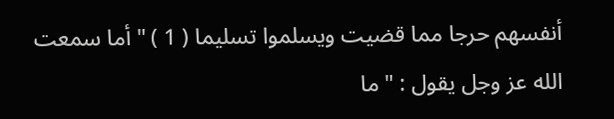أنفسهم حرجا مما قضيت ويسلموا تسليما ( 1 ) " أما سمعت الله عز وجل يقول : " ما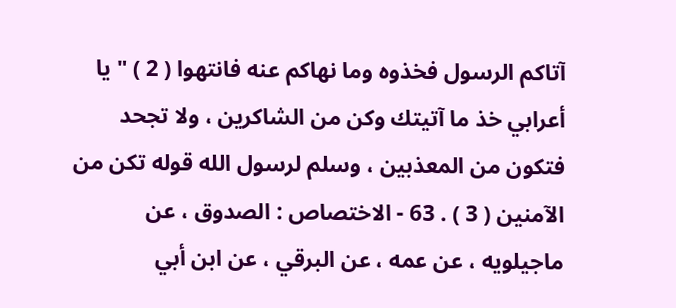آتاكم الرسول فخذوه وما نهاكم عنه فانتهوا ( 2 ) " يا أعرابي خذ ما آتيتك وكن من الشاكرين ، ولا تجحد فتكون من المعذبين ، وسلم لرسول الله قوله تكن من الآمنين ( 3 ) . 63 - الاختصاص : الصدوق ، عن ماجيلويه ، عن عمه ، عن البرقي ، عن ابن أبي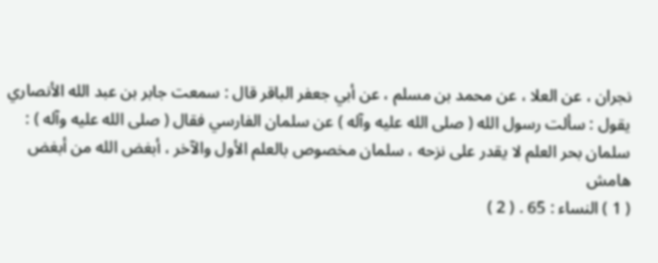نجران ، عن العلا ، عن محمد بن مسلم ، عن أبي جعفر الباقر قال : سمعت جابر بن عبد الله الأنصاري يقول : سألت رسول الله ( صلى الله عليه وآله ) عن سلمان الفارسي فقال ( صلى الله عليه وآله ) : سلمان بحر العلم لا يقدر على نزحه ، سلمان مخصوص بالعلم الأول والآخر ، أبغض الله من أبغض
هامش
( 1 ) النساء : 65 . ( 2 )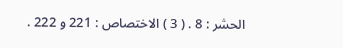الحشر : 8 . ( 3 ) الاختصاص : 221 و 222 .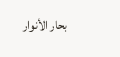بحار الأنوار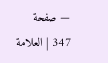— صفحة 347 | العلامة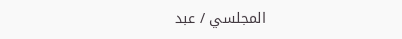المجلسي / عبد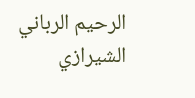الرحيم الرباني الشيرازي